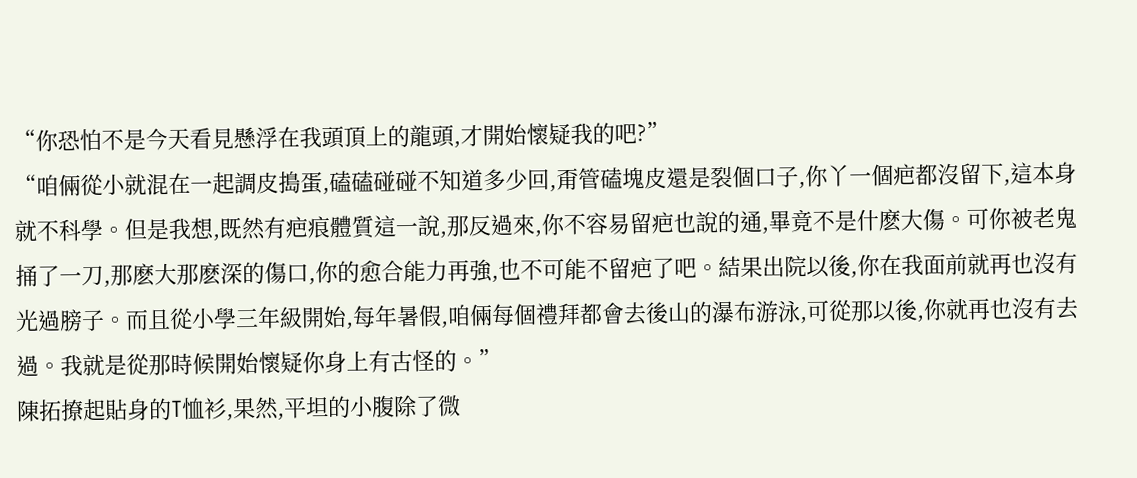“你恐怕不是今天看見懸浮在我頭頂上的龍頭,才開始懷疑我的吧?”
“咱倆從小就混在一起調皮搗蛋,磕磕碰碰不知道多少回,甭管磕塊皮還是裂個口子,你丫一個疤都沒留下,這本身就不科學。但是我想,既然有疤痕體質這一說,那反過來,你不容易留疤也說的通,畢竟不是什麽大傷。可你被老鬼捅了一刀,那麽大那麽深的傷口,你的愈合能力再強,也不可能不留疤了吧。結果出院以後,你在我面前就再也沒有光過膀子。而且從小學三年級開始,每年暑假,咱倆每個禮拜都會去後山的瀑布游泳,可從那以後,你就再也沒有去過。我就是從那時候開始懷疑你身上有古怪的。”
陳拓撩起貼身的T恤衫,果然,平坦的小腹除了微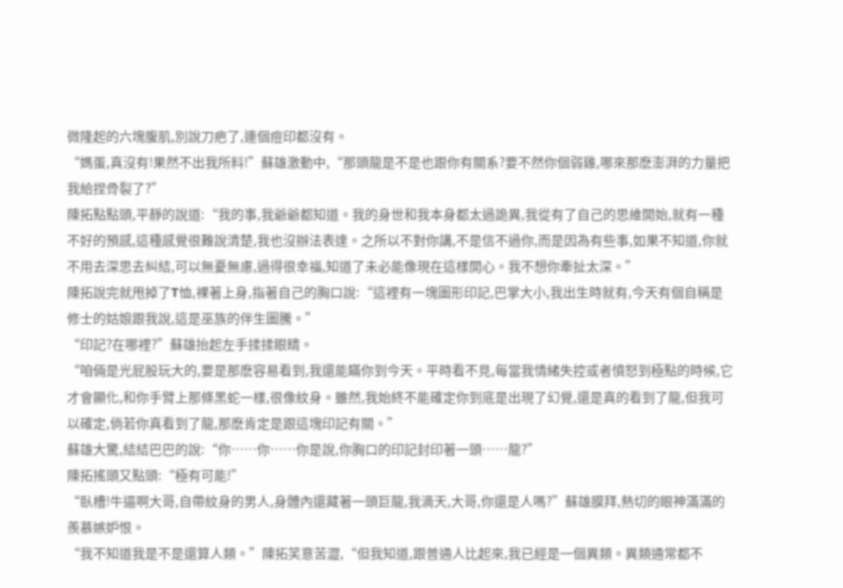微隆起的六塊腹肌,別說刀疤了,連個痘印都沒有。
“媽蛋,真沒有!果然不出我所料!”蘇雄激動中,“那頭龍是不是也跟你有關系?要不然你個弱雞,哪來那麽澎湃的力量把我給捏骨裂了?”
陳拓點點頭,平靜的說道:“我的事,我爺爺都知道。我的身世和我本身都太過詭異,我從有了自己的思維開始,就有一種不好的預感,這種感覺很難說清楚,我也沒辦法表達。之所以不對你講,不是信不過你,而是因為有些事,如果不知道,你就不用去深思去糾結,可以無憂無慮,過得很幸福,知道了未必能像現在這樣開心。我不想你牽扯太深。”
陳拓說完就甩掉了T恤,裸著上身,指著自己的胸口說:“這裡有一塊圖形印記,巴掌大小,我出生時就有,今天有個自稱是修士的姑娘跟我說,這是巫族的伴生圖騰。”
“印記?在哪裡?”蘇雄抬起左手揉揉眼睛。
“咱倆是光屁股玩大的,要是那麽容易看到,我還能瞞你到今天。平時看不見,每當我情緒失控或者憤怒到極點的時候,它才會顯化,和你手臂上那條黑蛇一樣,很像紋身。雖然,我始終不能確定你到底是出現了幻覺,還是真的看到了龍,但我可以確定,倘若你真看到了龍,那麽肯定是跟這塊印記有關。”
蘇雄大驚,結結巴巴的說:“你……你……你是說,你胸口的印記封印著一頭……龍?”
陳拓搖頭又點頭:“極有可能!”
“臥槽!牛逼啊大哥,自帶紋身的男人,身體內還藏著一頭巨龍,我滴天,大哥,你還是人嗎?”蘇雄膜拜,熱切的眼神滿滿的羨慕嫉妒恨。
“我不知道我是不是還算人類。”陳拓笑意苦澀,“但我知道,跟普通人比起來,我已經是一個異類。異類通常都不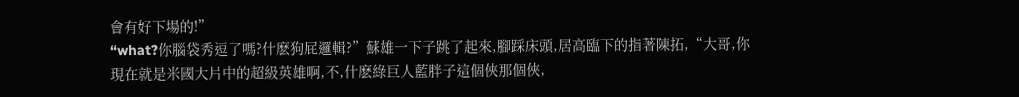會有好下場的!”
“what?你腦袋秀逗了嗎?什麽狗屁邏輯?”蘇雄一下子跳了起來,腳踩床頭,居高臨下的指著陳拓,“大哥,你現在就是米國大片中的超級英雄啊,不,什麽綠巨人藍胖子這個俠那個俠,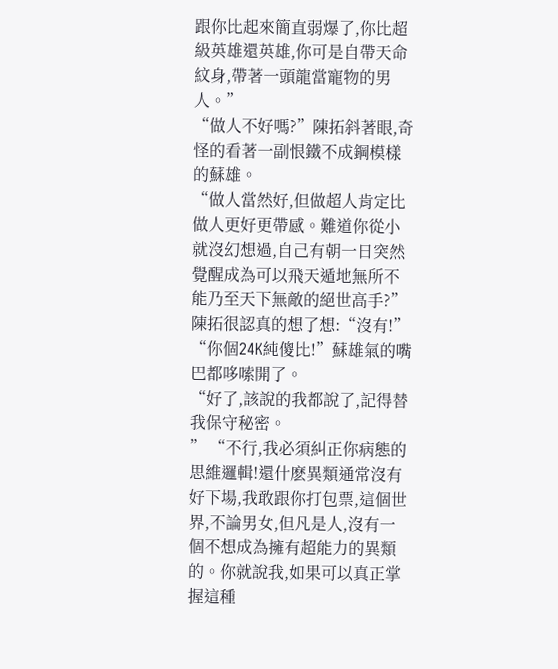跟你比起來簡直弱爆了,你比超級英雄還英雄,你可是自帶天命紋身,帶著一頭龍當寵物的男人。”
“做人不好嗎?”陳拓斜著眼,奇怪的看著一副恨鐵不成鋼模樣的蘇雄。
“做人當然好,但做超人肯定比做人更好更帶感。難道你從小就沒幻想過,自己有朝一日突然覺醒成為可以飛天遁地無所不能乃至天下無敵的絕世高手?”
陳拓很認真的想了想:“沒有!”
“你個24K純傻比!”蘇雄氣的嘴巴都哆嗦開了。
“好了,該說的我都說了,記得替我保守秘密。
” “不行,我必須糾正你病態的思維邏輯!還什麽異類通常沒有好下場,我敢跟你打包票,這個世界,不論男女,但凡是人,沒有一個不想成為擁有超能力的異類的。你就說我,如果可以真正掌握這種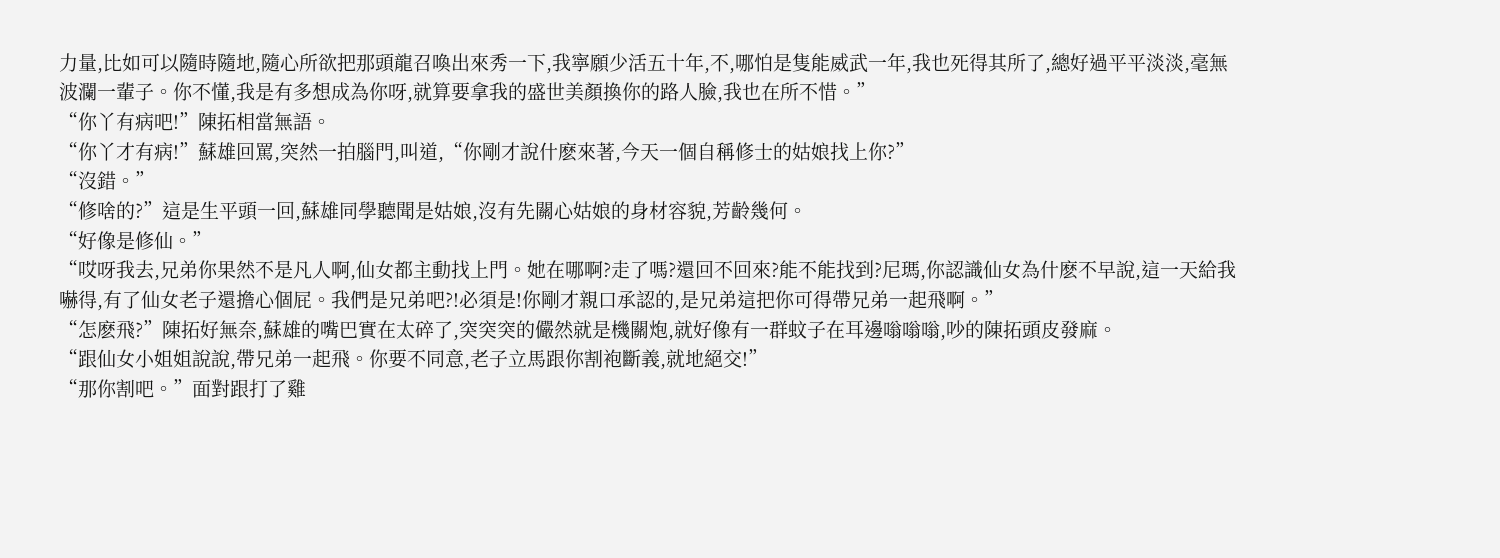力量,比如可以隨時隨地,隨心所欲把那頭龍召喚出來秀一下,我寧願少活五十年,不,哪怕是隻能威武一年,我也死得其所了,總好過平平淡淡,毫無波瀾一輩子。你不懂,我是有多想成為你呀,就算要拿我的盛世美顏換你的路人臉,我也在所不惜。”
“你丫有病吧!”陳拓相當無語。
“你丫才有病!”蘇雄回罵,突然一拍腦門,叫道,“你剛才說什麽來著,今天一個自稱修士的姑娘找上你?”
“沒錯。”
“修啥的?”這是生平頭一回,蘇雄同學聽聞是姑娘,沒有先關心姑娘的身材容貌,芳齡幾何。
“好像是修仙。”
“哎呀我去,兄弟你果然不是凡人啊,仙女都主動找上門。她在哪啊?走了嗎?還回不回來?能不能找到?尼瑪,你認識仙女為什麽不早說,這一天給我嚇得,有了仙女老子還擔心個屁。我們是兄弟吧?!必須是!你剛才親口承認的,是兄弟這把你可得帶兄弟一起飛啊。”
“怎麽飛?”陳拓好無奈,蘇雄的嘴巴實在太碎了,突突突的儼然就是機關炮,就好像有一群蚊子在耳邊嗡嗡嗡,吵的陳拓頭皮發麻。
“跟仙女小姐姐說說,帶兄弟一起飛。你要不同意,老子立馬跟你割袍斷義,就地絕交!”
“那你割吧。”面對跟打了雞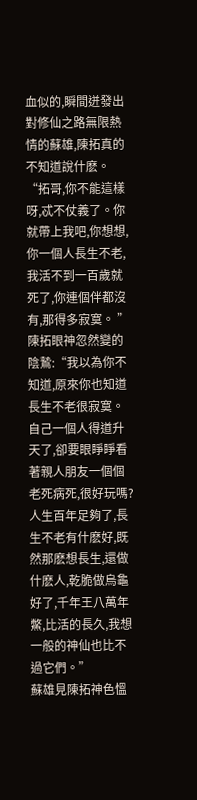血似的,瞬間迸發出對修仙之路無限熱情的蘇雄,陳拓真的不知道說什麽。
“拓哥,你不能這樣呀,忒不仗義了。你就帶上我吧,你想想,你一個人長生不老,我活不到一百歲就死了,你連個伴都沒有,那得多寂寞。 ”
陳拓眼神忽然變的陰鷙:“我以為你不知道,原來你也知道長生不老很寂寞。自己一個人得道升天了,卻要眼睜睜看著親人朋友一個個老死病死,很好玩嗎?人生百年足夠了,長生不老有什麽好,既然那麽想長生,還做什麽人,乾脆做烏龜好了,千年王八萬年鱉,比活的長久,我想一般的神仙也比不過它們。”
蘇雄見陳拓神色慍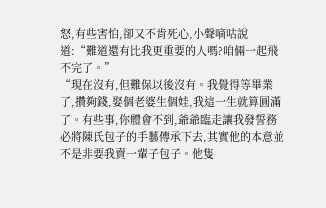怒,有些害怕,卻又不肯死心,小聲嘀咕說道:“難道還有比我更重要的人嗎?咱倆一起飛不完了。”
“現在沒有,但難保以後沒有。我覺得等畢業了,攢夠錢,娶個老婆生個娃,我這一生就算圓滿了。有些事,你體會不到,爺爺臨走讓我發誓務必將陳氏包子的手藝傳承下去,其實他的本意並不是非要我賣一輩子包子。他隻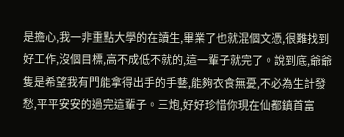是擔心,我一非重點大學的在讀生,畢業了也就混個文憑,很難找到好工作,沒個目標,高不成低不就的,這一輩子就完了。說到底,爺爺隻是希望我有門能拿得出手的手藝,能夠衣食無憂,不必為生計發愁,平平安安的過完這輩子。三炮,好好珍惜你現在仙都鎮首富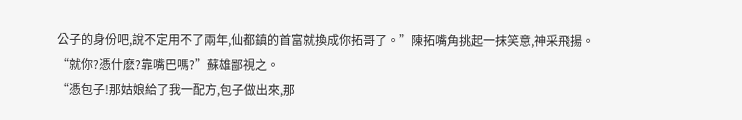公子的身份吧,說不定用不了兩年,仙都鎮的首富就換成你拓哥了。”陳拓嘴角挑起一抹笑意,神采飛揚。
“就你?憑什麽?靠嘴巴嗎?”蘇雄鄙視之。
“憑包子!那姑娘給了我一配方,包子做出來,那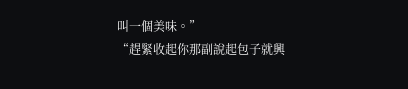叫一個美味。”
“趕緊收起你那副說起包子就興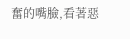奮的嘴臉,看著惡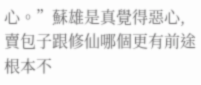心。”蘇雄是真覺得惡心,賣包子跟修仙哪個更有前途根本不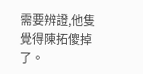需要辨證,他隻覺得陳拓傻掉了。